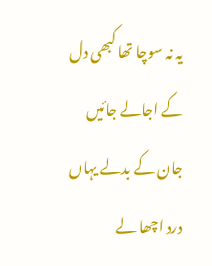یہ نہ سوچا تھا کبھی دل کے اجالے جائیں
جان کے بدلے یہاں درد اچھا لے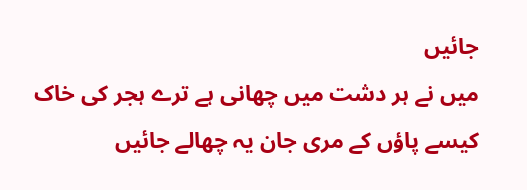جائیں
میں نے ہر دشت میں چھانی ہے ترے ہجر کی خاک
کیسے پاؤں کے مری جان یہ چھالے جائیں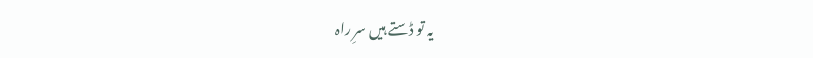یہ تو ڈستے ہیں سرِ راہ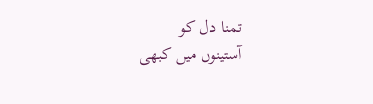تمنا دل کو
آستینوں میں کبھی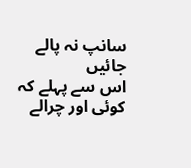سانپ نہ پالے جائیں
اس سے پہلے کہ کوئی اور چرالے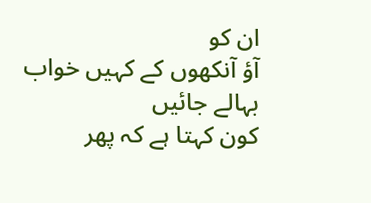ان کو
آؤ آنکھوں کے کہیں خواب بہالے جائیں
کون کہتا ہے کہ پھر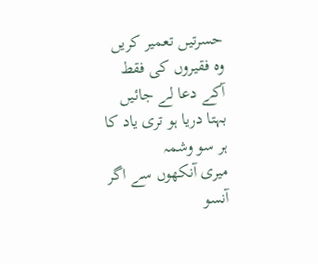حسرتیں تعمیر کریں
وہ فقیروں کی فقط آکے دعا لے جائیں
بہتا دریا ہو تری یاد کا ہر سو وشمہ
میری آنکھوں سے اگر آنسو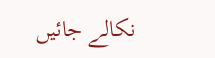نکالے جائیں